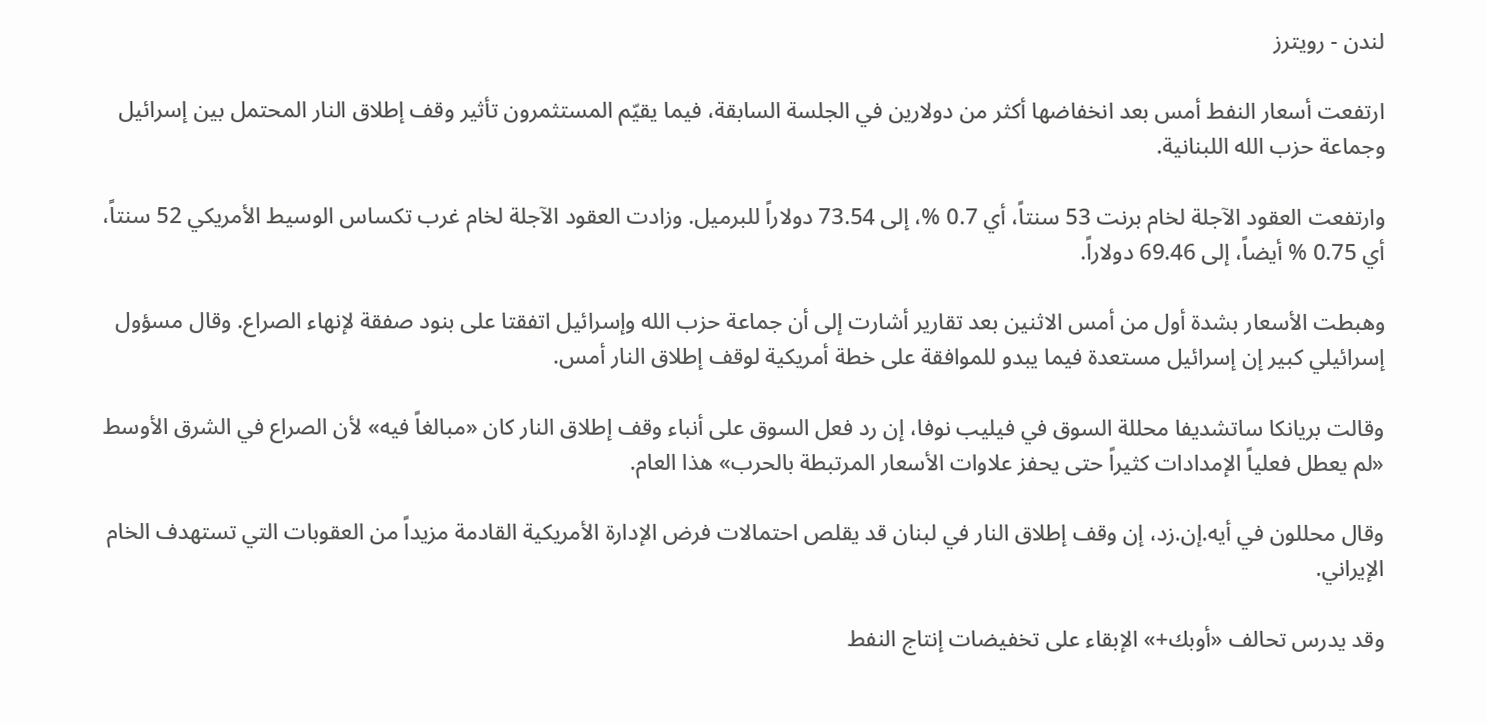لندن - رويترز

ارتفعت أسعار النفط أمس بعد انخفاضها أكثر من دولارين في الجلسة السابقة، فيما يقيّم المستثمرون تأثير وقف إطلاق النار المحتمل بين إسرائيل وجماعة حزب الله اللبنانية.

وارتفعت العقود الآجلة لخام برنت 53 سنتاً، أي 0.7 %، إلى 73.54 دولاراً للبرميل. وزادت العقود الآجلة لخام غرب تكساس الوسيط الأمريكي 52 سنتاً، أي 0.75 % أيضاً، إلى 69.46 دولاراً.

وهبطت الأسعار بشدة أول من أمس الاثنين بعد تقارير أشارت إلى أن جماعة حزب الله وإسرائيل اتفقتا على بنود صفقة لإنهاء الصراع. وقال مسؤول إسرائيلي كبير إن إسرائيل مستعدة فيما يبدو للموافقة على خطة أمريكية لوقف إطلاق النار أمس.

وقالت بريانكا ساتشديفا محللة السوق في فيليب نوفا، إن رد فعل السوق على أنباء وقف إطلاق النار كان «مبالغاً فيه» لأن الصراع في الشرق الأوسط «لم يعطل فعلياً الإمدادات كثيراً حتى يحفز علاوات الأسعار المرتبطة بالحرب» هذا العام.

وقال محللون في أيه.إن.زد، إن وقف إطلاق النار في لبنان قد يقلص احتمالات فرض الإدارة الأمريكية القادمة مزيداً من العقوبات التي تستهدف الخام الإيراني.

وقد يدرس تحالف «أوبك+» الإبقاء على تخفيضات إنتاج النفط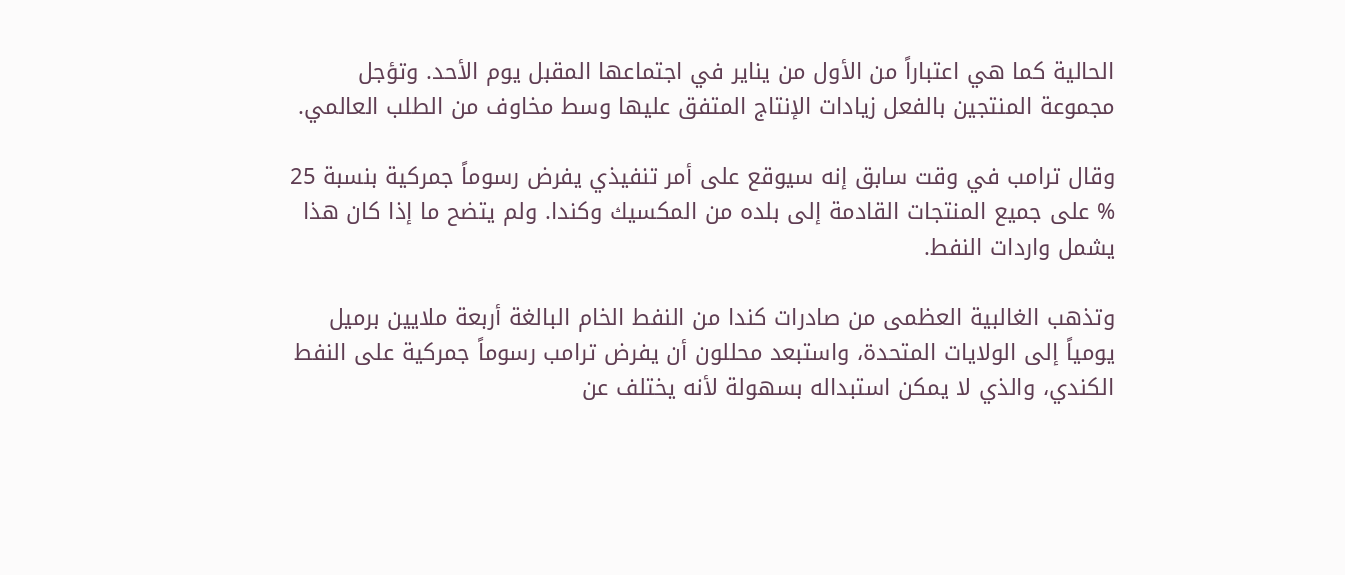الحالية كما هي اعتباراً من الأول من يناير في اجتماعها المقبل يوم الأحد. وتؤجل مجموعة المنتجين بالفعل زيادات الإنتاج المتفق عليها وسط مخاوف من الطلب العالمي.

وقال ترامب في وقت سابق إنه سيوقع على أمر تنفيذي يفرض رسوماً جمركية بنسبة 25 % على جميع المنتجات القادمة إلى بلده من المكسيك وكندا. ولم يتضح ما إذا كان هذا يشمل واردات النفط.

وتذهب الغالبية العظمى من صادرات كندا من النفط الخام البالغة أربعة ملايين برميل يومياً إلى الولايات المتحدة، واستبعد محللون أن يفرض ترامب رسوماً جمركية على النفط الكندي، والذي لا يمكن استبداله بسهولة لأنه يختلف عن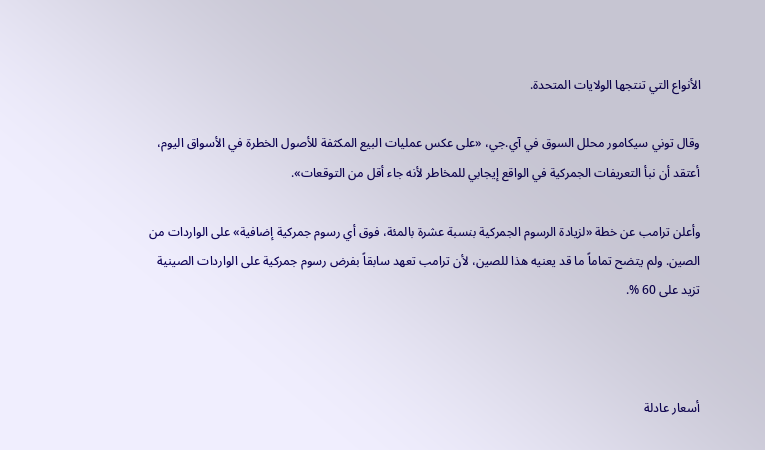الأنواع التي تنتجها الولايات المتحدة.

وقال توني سيكامور محلل السوق في آي.جي، «على عكس عمليات البيع المكثفة للأصول الخطرة في الأسواق اليوم، أعتقد أن نبأ التعريفات الجمركية في الواقع إيجابي للمخاطر لأنه جاء أقل من التوقعات».

وأعلن ترامب عن خطة «لزيادة الرسوم الجمركية بنسبة عشرة بالمئة، فوق أي رسوم جمركية إضافية» على الواردات من الصين. ولم يتضح تماماً ما قد يعنيه هذا للصين، لأن ترامب تعهد سابقاً بفرض رسوم جمركية على الواردات الصينية تزيد على 60 %.



أسعار عادلة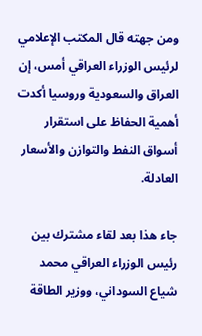ومن جهته قال المكتب الإعلامي لرئيس الوزراء العراقي أمس، إن العراق والسعودية وروسيا أكدت أهمية الحفاظ على استقرار أسواق النفط والتوازن والأسعار العادلة.

جاء هذا بعد لقاء مشترك بين رئيس الوزراء العراقي محمد شياع السوداني، ووزير الطاقة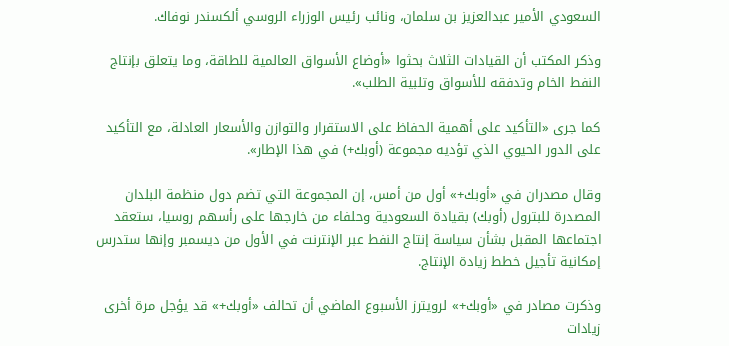السعودي الأمير عبدالعزيز بن سلمان، ونائب رئيس الوزراء الروسي ألكسندر نوفاك.

وذكر المكتب أن القيادات الثلاث بحثوا «أوضاع الأسواق العالمية للطاقة، وما يتعلق بإنتاج النفط الخام وتدفقه للأسواق وتلبية الطلب».

كما جرى «التأكيد على أهمية الحفاظ على الاستقرار والتوازن والأسعار العادلة، مع التأكيد على الدور الحيوي الذي تؤديه مجموعة (أوبك+) في هذا الإطار».

وقال مصدران في «أوبك+» أول من أمس، إن المجموعة التي تضم دول منظمة البلدان المصدرة للبترول (أوبك) بقيادة السعودية وحلفاء من خارجها على رأسهم روسيا، ستعقد اجتماعها المقبل بشأن سياسة إنتاج النفط عبر الإنترنت في الأول من ديسمبر وإنها ستدرس إمكانية تأجيل خطط زيادة الإنتاج.

وذكرت مصادر في «أوبك+» لرويترز الأسبوع الماضي أن تحالف «أوبك+» قد يؤجل مرة أخرى زيادات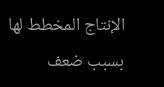الإنتاج المخطط لها بسبب ضعف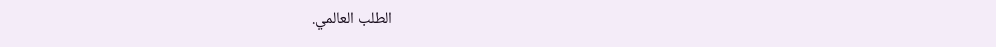الطلب العالمي.